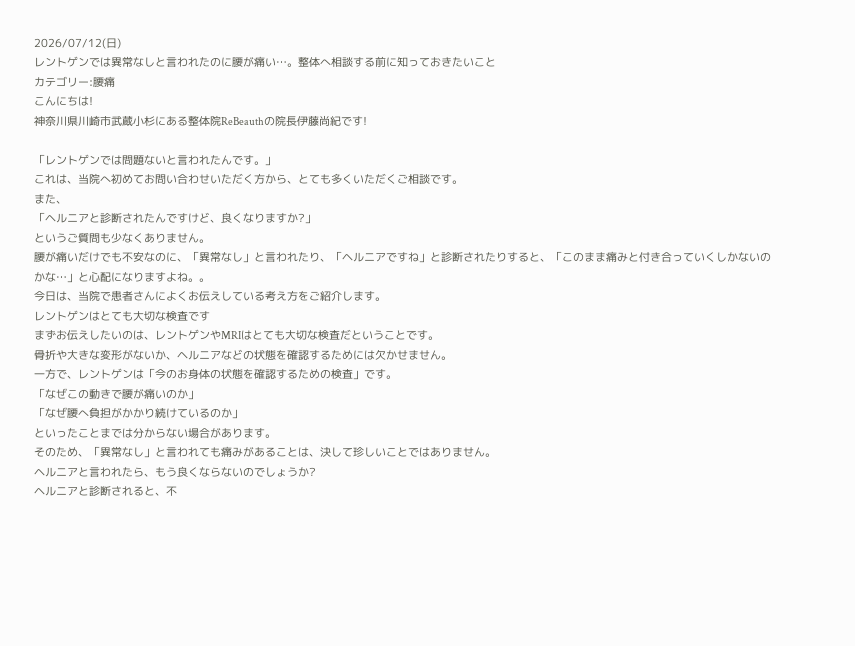2026/07/12(日)
レントゲンでは異常なしと言われたのに腰が痛い…。整体へ相談する前に知っておきたいこと
カテゴリー:腰痛
こんにちは!
神奈川県川崎市武蔵小杉にある整体院ReBeauthの院長伊藤尚紀です!

「レントゲンでは問題ないと言われたんです。」
これは、当院へ初めてお問い合わせいただく方から、とても多くいただくご相談です。
また、
「ヘルニアと診断されたんですけど、良くなりますか?」
というご質問も少なくありません。
腰が痛いだけでも不安なのに、「異常なし」と言われたり、「ヘルニアですね」と診断されたりすると、「このまま痛みと付き合っていくしかないのかな…」と心配になりますよね。。
今日は、当院で患者さんによくお伝えしている考え方をご紹介します。
レントゲンはとても大切な検査です
まずお伝えしたいのは、レントゲンやMRIはとても大切な検査だということです。
骨折や大きな変形がないか、ヘルニアなどの状態を確認するためには欠かせません。
一方で、レントゲンは「今のお身体の状態を確認するための検査」です。
「なぜこの動きで腰が痛いのか」
「なぜ腰へ負担がかかり続けているのか」
といったことまでは分からない場合があります。
そのため、「異常なし」と言われても痛みがあることは、決して珍しいことではありません。
ヘルニアと言われたら、もう良くならないのでしょうか?
ヘルニアと診断されると、不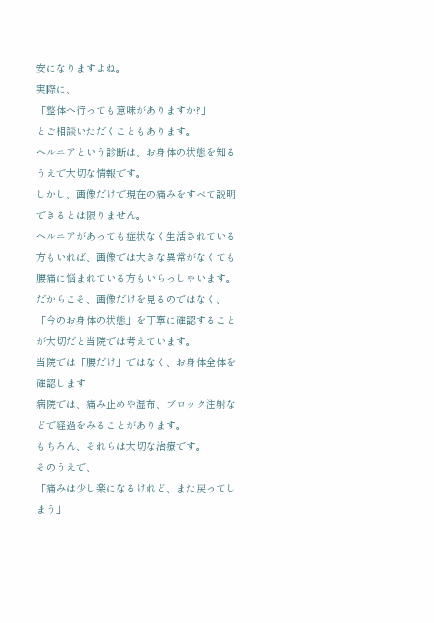安になりますよね。
実際に、
「整体へ行っても意味がありますか?」
とご相談いただくこともあります。
ヘルニアという診断は、お身体の状態を知るうえで大切な情報です。
しかし、画像だけで現在の痛みをすべて説明できるとは限りません。
ヘルニアがあっても症状なく生活されている方もいれば、画像では大きな異常がなくても腰痛に悩まれている方もいらっしゃいます。
だからこそ、画像だけを見るのではなく、「今のお身体の状態」を丁寧に確認することが大切だと当院では考えています。
当院では「腰だけ」ではなく、お身体全体を確認します
病院では、痛み止めや湿布、ブロック注射などで経過をみることがあります。
もちろん、それらは大切な治療です。
そのうえで、
「痛みは少し楽になるけれど、また戻ってしまう」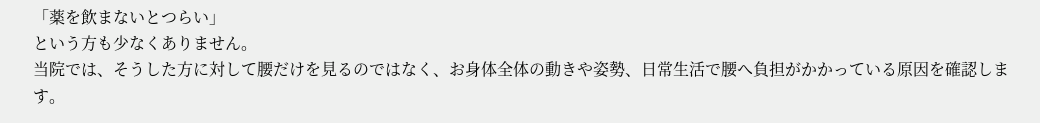「薬を飲まないとつらい」
という方も少なくありません。
当院では、そうした方に対して腰だけを見るのではなく、お身体全体の動きや姿勢、日常生活で腰へ負担がかかっている原因を確認します。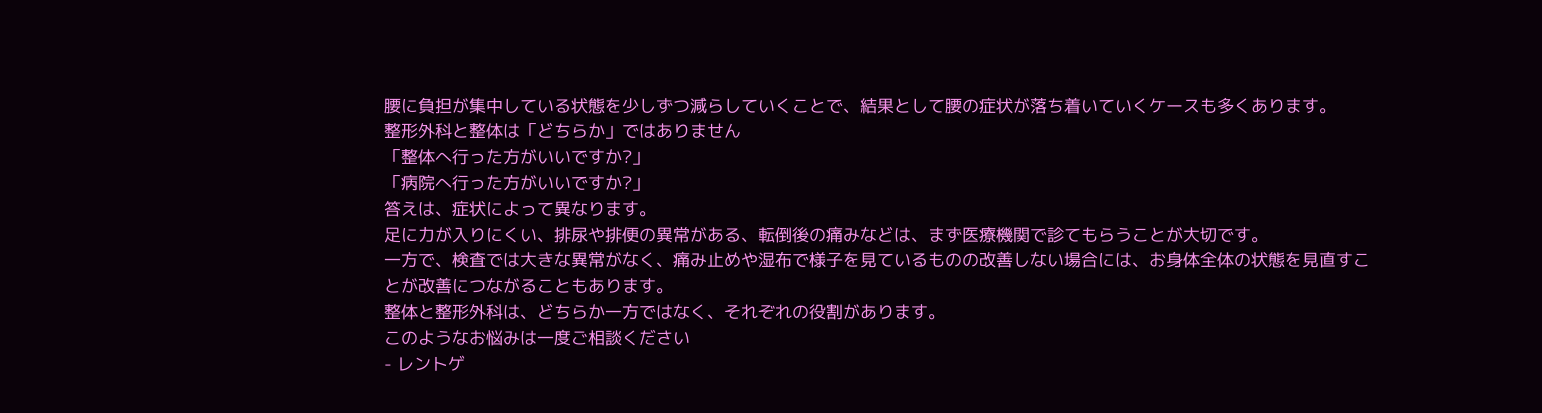腰に負担が集中している状態を少しずつ減らしていくことで、結果として腰の症状が落ち着いていくケースも多くあります。
整形外科と整体は「どちらか」ではありません
「整体へ行った方がいいですか?」
「病院へ行った方がいいですか?」
答えは、症状によって異なります。
足に力が入りにくい、排尿や排便の異常がある、転倒後の痛みなどは、まず医療機関で診てもらうことが大切です。
一方で、検査では大きな異常がなく、痛み止めや湿布で様子を見ているものの改善しない場合には、お身体全体の状態を見直すことが改善につながることもあります。
整体と整形外科は、どちらか一方ではなく、それぞれの役割があります。
このようなお悩みは一度ご相談ください
- レントゲ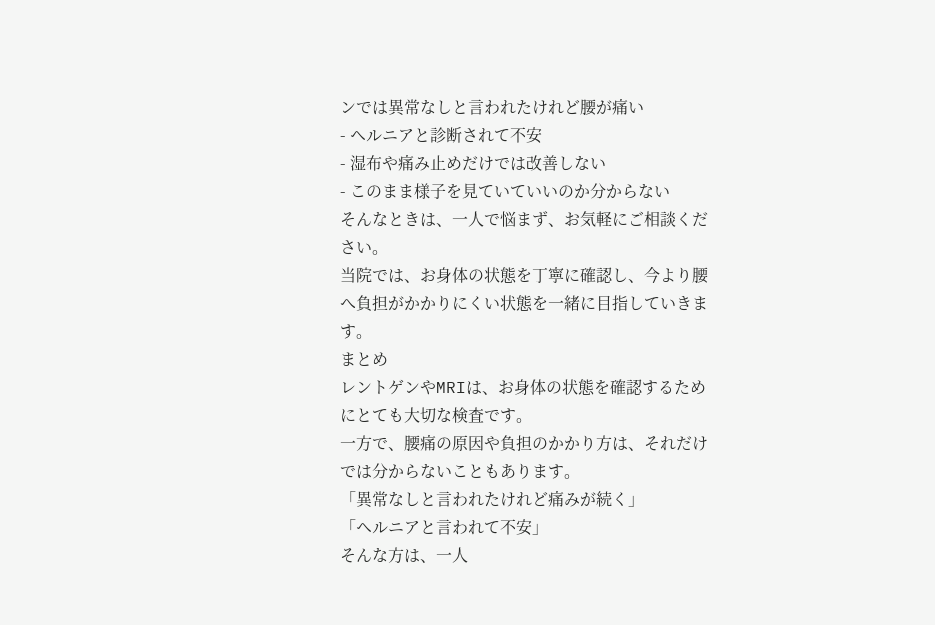ンでは異常なしと言われたけれど腰が痛い
- ヘルニアと診断されて不安
- 湿布や痛み止めだけでは改善しない
- このまま様子を見ていていいのか分からない
そんなときは、一人で悩まず、お気軽にご相談ください。
当院では、お身体の状態を丁寧に確認し、今より腰へ負担がかかりにくい状態を一緒に目指していきます。
まとめ
レントゲンやMRIは、お身体の状態を確認するためにとても大切な検査です。
一方で、腰痛の原因や負担のかかり方は、それだけでは分からないこともあります。
「異常なしと言われたけれど痛みが続く」
「ヘルニアと言われて不安」
そんな方は、一人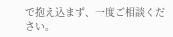で抱え込まず、一度ご相談ください。